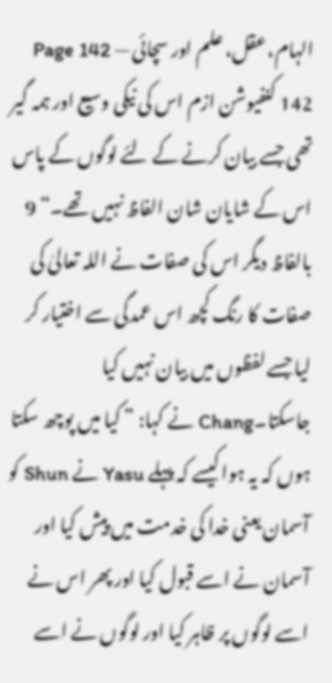الہام، عقل، علم اور سچائی — Page 142
142 کنفیوشن ازم اس کی نیکی وسیع اور ہمہ گیر تھی جسے بیان کرنے کے لئے لوگوں کے پاس اس کے شایان شان الفاظ نہیں تھے۔“ 9 بالفاظ دیگر اس کی صفات نے اللہ تعالیٰ کی صفات کا رنگ کچھ اس عمدگی سے اختیار کر لیا جسے لفظوں میں بیان نہیں کیا جاسکتا۔Chang نے کہا: ” کیا میں پوچھ سکتا ہوں کہ یہ ہوا کیسے کہ پہلے Yasu نے Shun کو آسمان یعنی خدا کی خدمت میں پیش کیا اور آسمان نے اسے قبول کیا اور پھر اس نے اسے لوگوں پر ظاہر کیا اور لوگوں نے اسے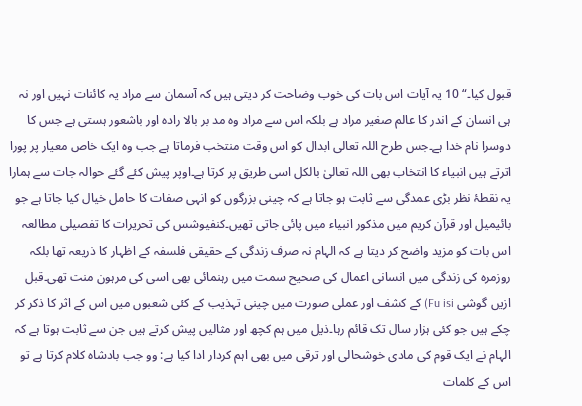قبول کیا۔“ 10 یہ آیات اس بات کی خوب وضاحت کر دیتی ہیں کہ آسمان سے مراد یہ کائنات نہیں اور نہ ہی انسان کے اندر کا عالم صغیر مراد ہے بلکہ اس سے مراد وہ مد بر بالا رادہ اور باشعور ہستی ہے جس کا دوسرا نام خدا ہے۔جس طرح اللہ تعالی ابدال کو اس وقت منتخب فرماتا ہے جب وہ ایک خاص معیار پر پورا اترتے ہیں انبیاء کا انتخاب بھی اللہ تعالیٰ بالکل اسی طریق پر کرتا ہے۔اوپر پیش کئے گئے حوالہ جات سے ہمارا یہ نقطۂ نظر بڑی عمدگی سے ثابت ہو جاتا ہے کہ چینی بزرگوں کو انہی صفات کا حامل خیال کیا جاتا ہے جو بائیمیل اور قرآن کریم میں مذکور انبیاء میں پائی جاتی تھیں۔کنفیوشس کی تحریرات کا تفصیلی مطالعہ اس بات کو مزید واضح کر دیتا ہے کہ الہام نہ صرف زندگی کے حقیقی فلسفہ کے اظہار کا ذریعہ تھا بلکہ روزمرہ کی زندگی میں انسانی اعمال کی صحیح سمت میں رہنمائی بھی اسی کی مرہون منت تھی۔قبل ازیں گوشی Fu isi) کے کشف اور عملی صورت میں چینی تہذیب کے کئی شعبوں میں اس کے اثر کا ذکر کر چکے ہیں جو کئی ہزار سال تک قائم رہا۔ذیل میں ہم کچھ اور مثالیں پیش کرتے ہیں جن سے ثابت ہوتا ہے کہ الہام نے ایک قوم کی مادی خوشحالی اور ترقی میں بھی اہم کردار ادا کیا ہے: وو جب بادشاہ کلام کرتا ہے تو اس کے کلمات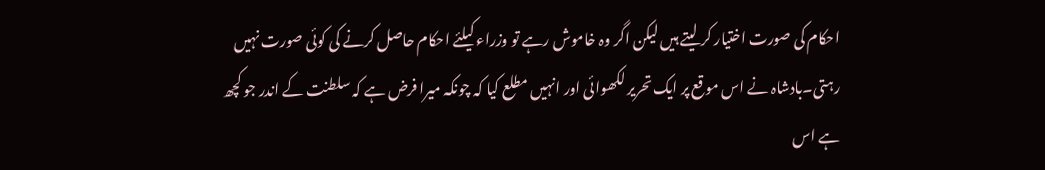احکام کی صورت اختیار کر لیتے ہیں لیکن اگر وہ خاموش رہے تو وزراء کیلئے احکام حاصل کرنے کی کوئی صورت نہیں رہتی۔بادشاہ نے اس موقع پر ایک تحریر لکھوائی اور انہیں مطلع کیا کہ چونکہ میرا فرض ہے کہ سلطنت کے اندر جو کچھ ہے اس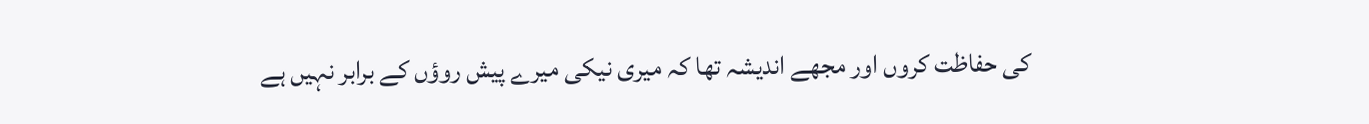کی حفاظت کروں اور مجھے اندیشہ تھا کہ میری نیکی میرے پیش روؤں کے برابر نہیں ہے